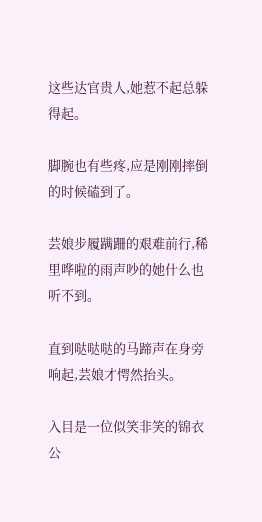这些达官贵人,她惹不起总躲得起。

脚腕也有些疼,应是刚刚摔倒的时候磕到了。

芸娘步履蹒跚的艰难前行,稀里哗啦的雨声吵的她什么也听不到。

直到哒哒哒的马蹄声在身旁响起,芸娘才愕然抬头。

入目是一位似笑非笑的锦衣公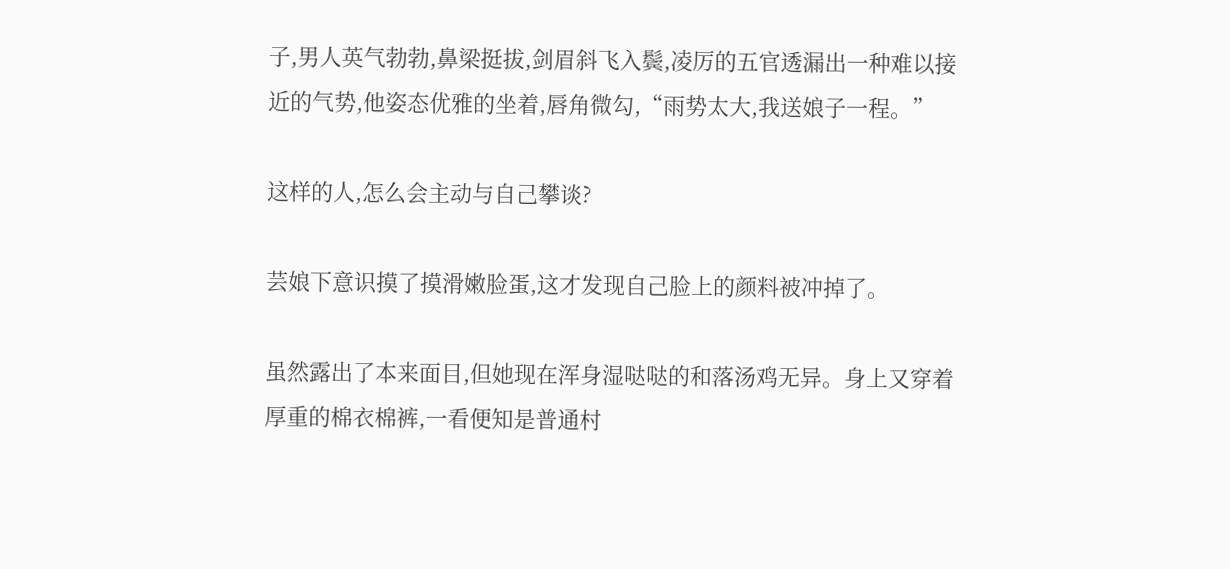子,男人英气勃勃,鼻梁挺拔,剑眉斜飞入鬓,凌厉的五官透漏出一种难以接近的气势,他姿态优雅的坐着,唇角微勾,“雨势太大,我送娘子一程。”

这样的人,怎么会主动与自己攀谈?

芸娘下意识摸了摸滑嫩脸蛋,这才发现自己脸上的颜料被冲掉了。

虽然露出了本来面目,但她现在浑身湿哒哒的和落汤鸡无异。身上又穿着厚重的棉衣棉裤,一看便知是普通村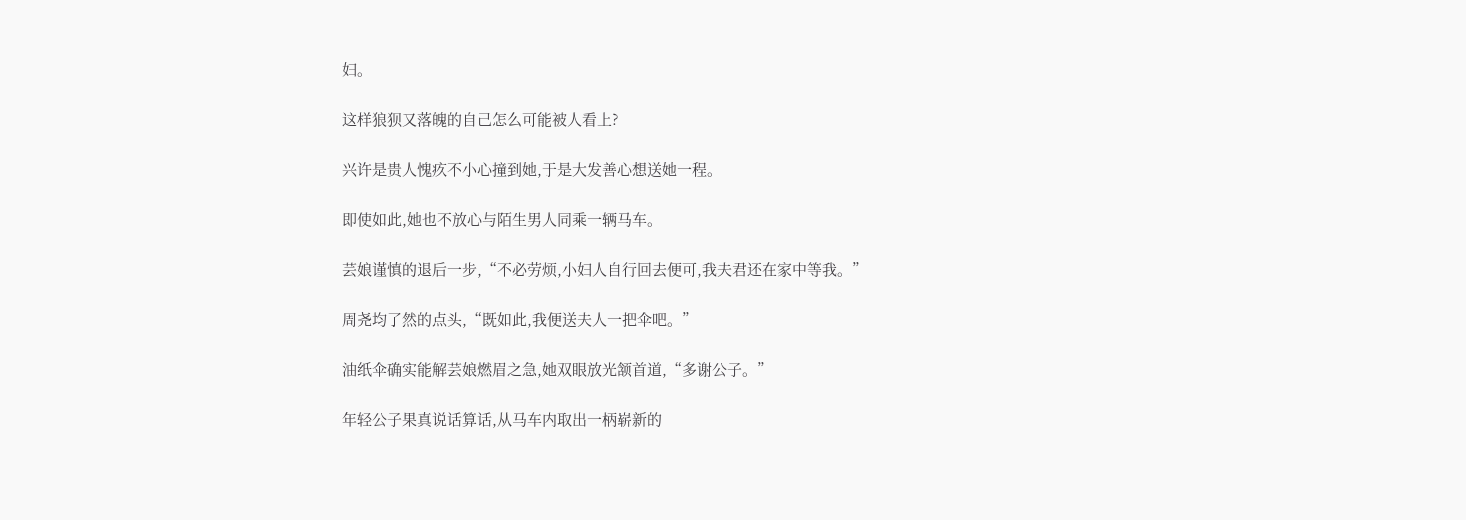妇。

这样狼狈又落魄的自己怎么可能被人看上?

兴许是贵人愧疚不小心撞到她,于是大发善心想送她一程。

即使如此,她也不放心与陌生男人同乘一辆马车。

芸娘谨慎的退后一步,“不必劳烦,小妇人自行回去便可,我夫君还在家中等我。”

周尧均了然的点头,“既如此,我便送夫人一把伞吧。”

油纸伞确实能解芸娘燃眉之急,她双眼放光颔首道,“多谢公子。”

年轻公子果真说话算话,从马车内取出一柄崭新的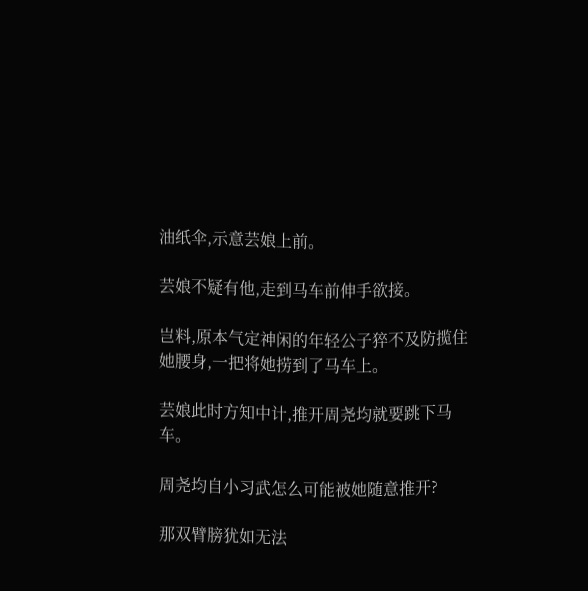油纸伞,示意芸娘上前。

芸娘不疑有他,走到马车前伸手欲接。

岂料,原本气定神闲的年轻公子猝不及防揽住她腰身,一把将她捞到了马车上。

芸娘此时方知中计,推开周尧均就要跳下马车。

周尧均自小习武怎么可能被她随意推开?

那双臂膀犹如无法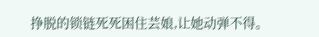挣脱的锁链死死困住芸娘,让她动弹不得。